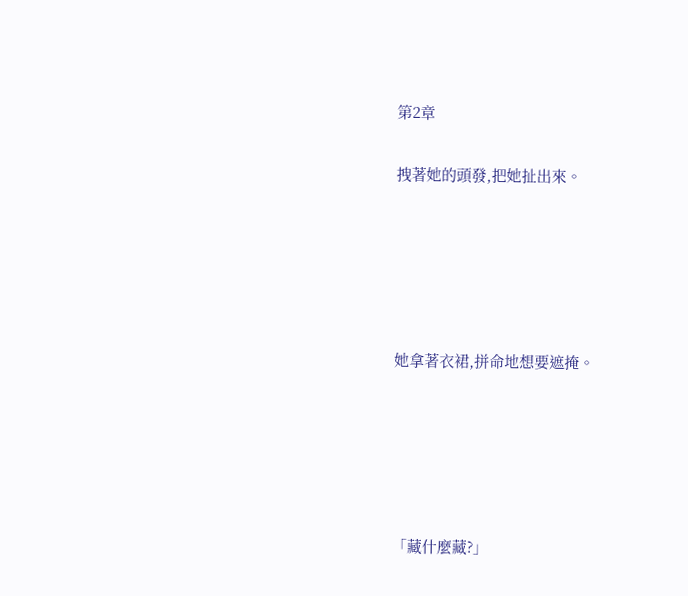第2章

拽著她的頭發,把她扯出來。





她拿著衣裙,拼命地想要遮掩。





「藏什麼藏?」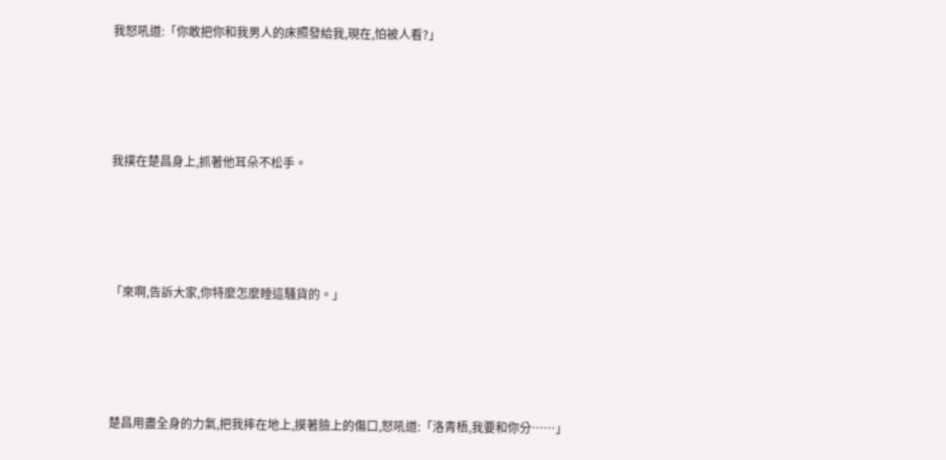我怒吼道:「你敢把你和我男人的床照發給我,現在,怕被人看?」





我撲在楚昌身上,抓著他耳朵不松手。





「來啊,告訴大家,你特麼怎麼睡這騷貨的。」





楚昌用盡全身的力氣,把我摔在地上,摸著臉上的傷口,怒吼道:「洛青梧,我要和你分……」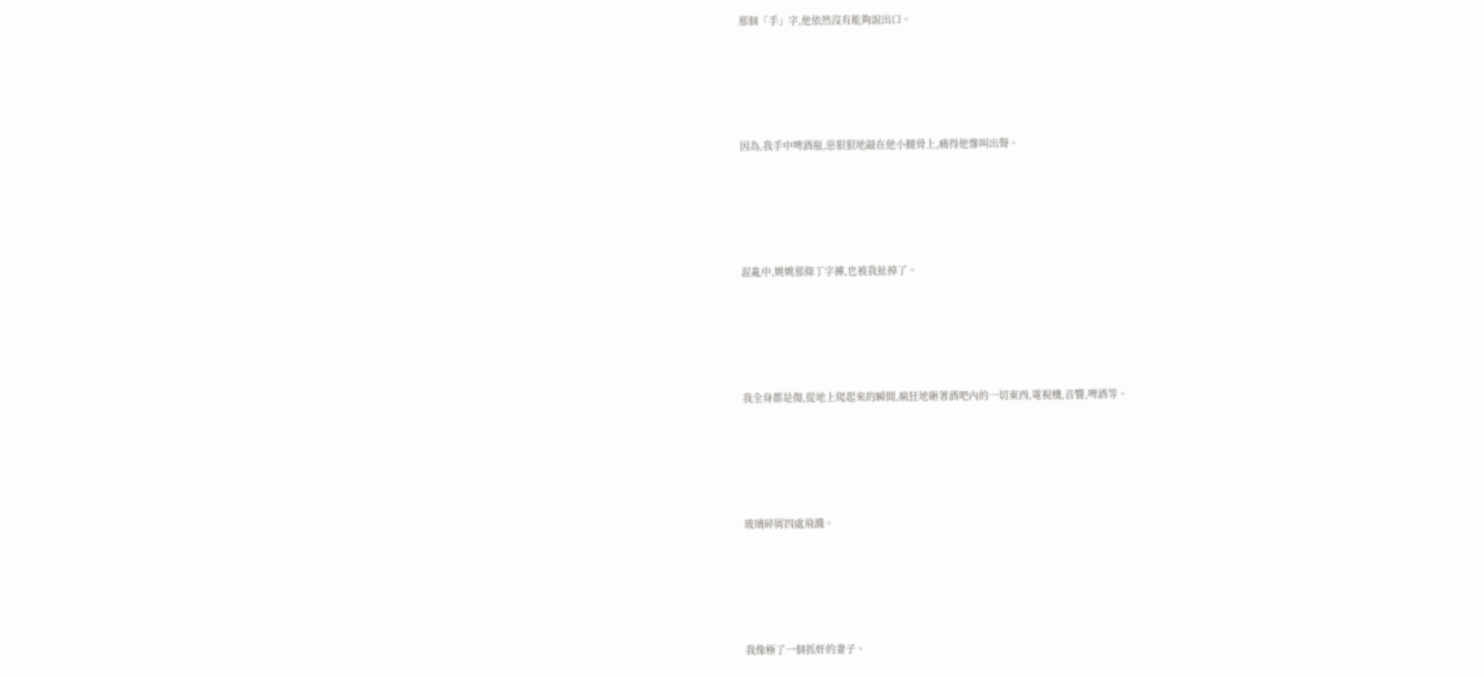那個「手」字,他依然沒有能夠說出口。





因為,我手中啤酒瓶,惡狠狠地敲在他小腿骨上,痛得他慘叫出聲。





混亂中,姚姚那條丁字褲,也被我扯掉了。





我全身都是傷,從地上爬起來的瞬間,瘋狂地砸著酒吧內的一切東西,電視機,音響,啤酒等。





玻璃碎屑四處飛濺。





我像極了一個抓奸的妻子。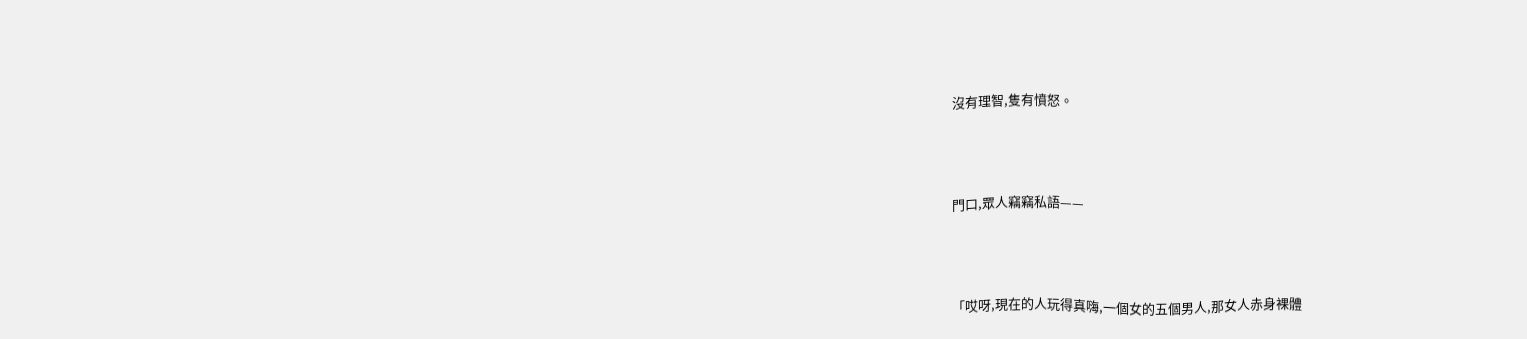沒有理智,隻有憤怒。





門口,眾人竊竊私語——





「哎呀,現在的人玩得真嗨,一個女的五個男人,那女人赤身裸體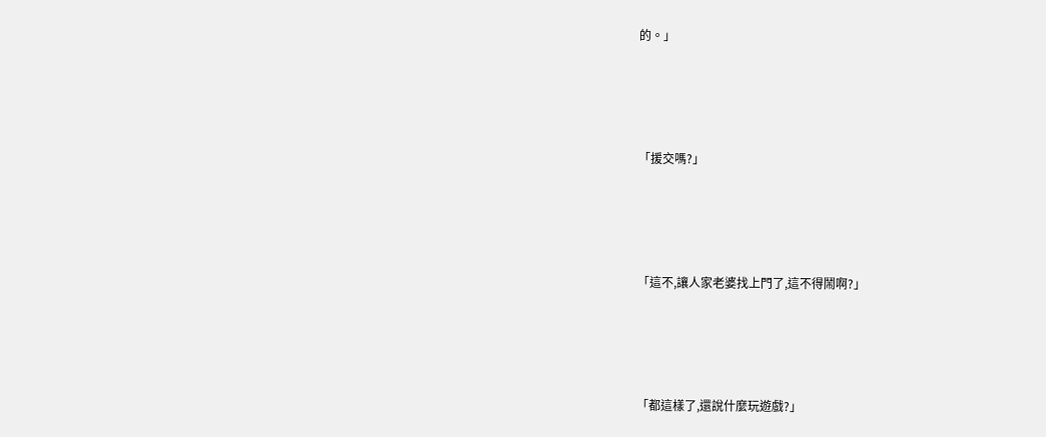的。」





「援交嗎?」





「這不,讓人家老婆找上門了,這不得鬧啊?」





「都這樣了,還說什麼玩遊戲?」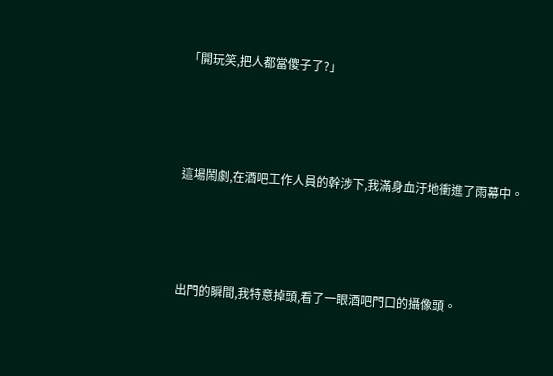「開玩笑,把人都當傻子了?」





這場鬧劇,在酒吧工作人員的幹涉下,我滿身血汙地衝進了雨幕中。





出門的瞬間,我特意掉頭,看了一眼酒吧門口的攝像頭。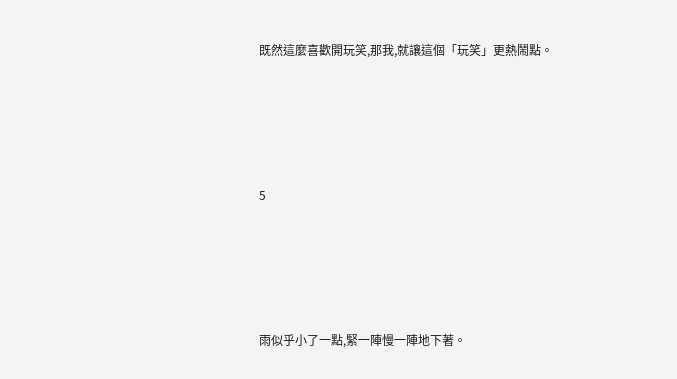既然這麼喜歡開玩笑,那我,就讓這個「玩笑」更熱鬧點。





5





雨似乎小了一點,緊一陣慢一陣地下著。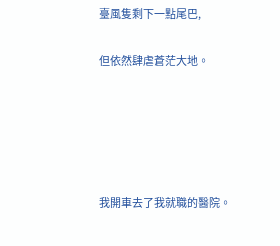臺風隻剩下一點尾巴,

但依然肆虐蒼茫大地。





我開車去了我就職的醫院。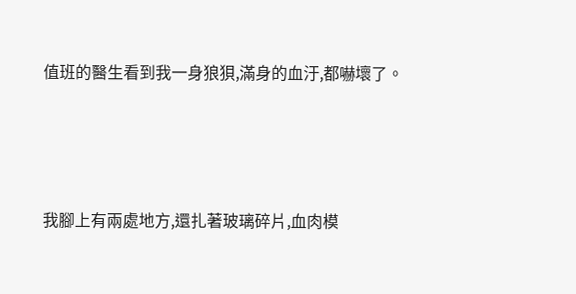值班的醫生看到我一身狼狽,滿身的血汙,都嚇壞了。





我腳上有兩處地方,還扎著玻璃碎片,血肉模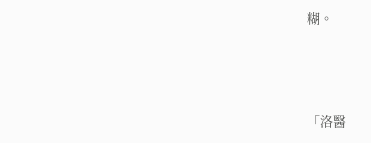糊。





「洛醫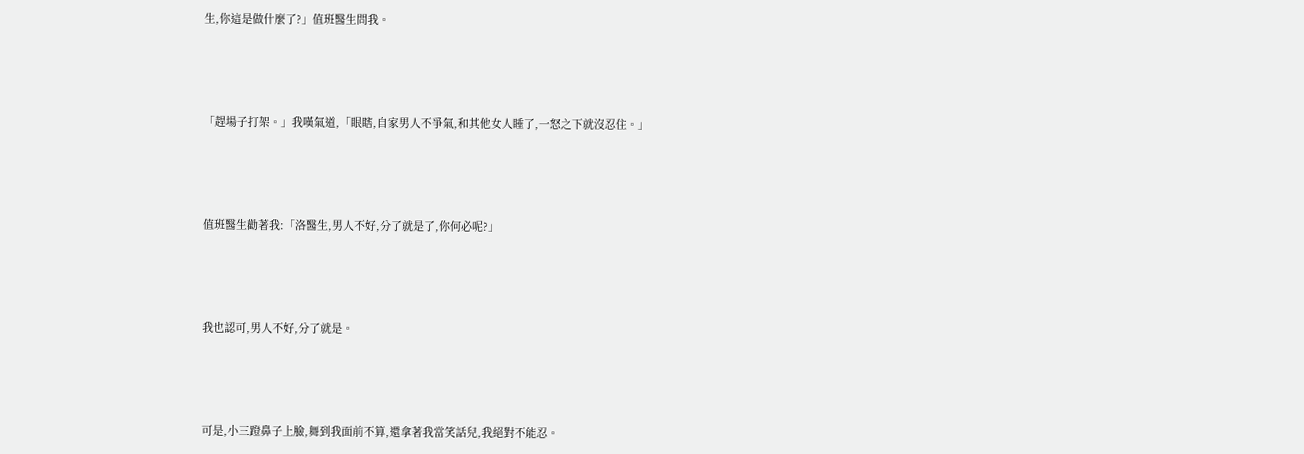生,你這是做什麼了?」值班醫生問我。





「趕場子打架。」我嘆氣道,「眼瞎,自家男人不爭氣,和其他女人睡了,一怒之下就沒忍住。」





值班醫生勸著我:「洛醫生,男人不好,分了就是了,你何必呢?」





我也認可,男人不好,分了就是。





可是,小三蹬鼻子上臉,舞到我面前不算,還拿著我當笑話兒,我絕對不能忍。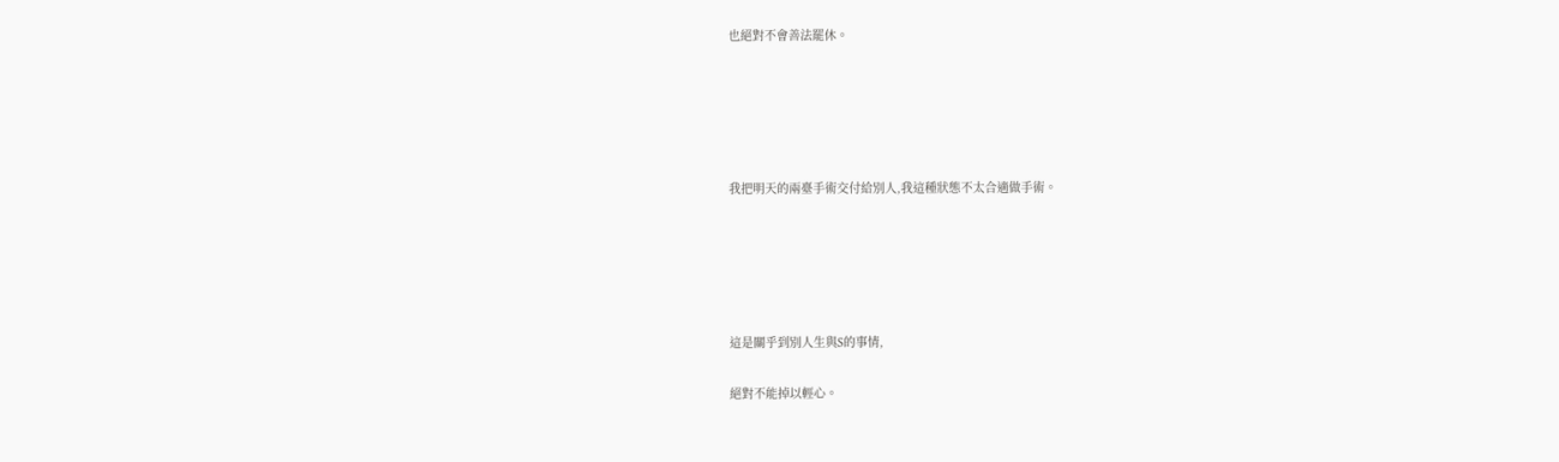也絕對不會善法罷休。





我把明天的兩臺手術交付給別人,我這種狀態不太合適做手術。





這是關乎到別人生與S的事情,

絕對不能掉以輕心。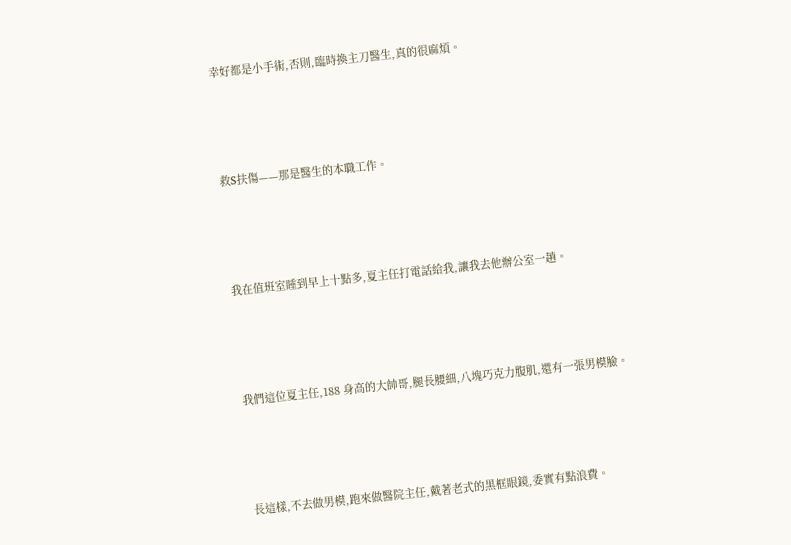幸好都是小手術,否則,臨時換主刀醫生,真的很麻煩。





救S扶傷——那是醫生的本職工作。





我在值班室睡到早上十點多,夏主任打電話給我,讓我去他辦公室一趟。





我們這位夏主任,188 身高的大帥哥,腿長腰細,八塊巧克力腹肌,還有一張男模臉。





長這樣,不去做男模,跑來做醫院主任,戴著老式的黑框眼鏡,委實有點浪費。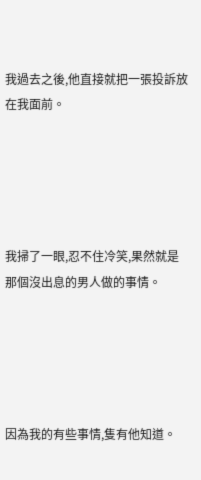我過去之後,他直接就把一張投訴放在我面前。





我掃了一眼,忍不住冷笑,果然就是那個沒出息的男人做的事情。





因為我的有些事情,隻有他知道。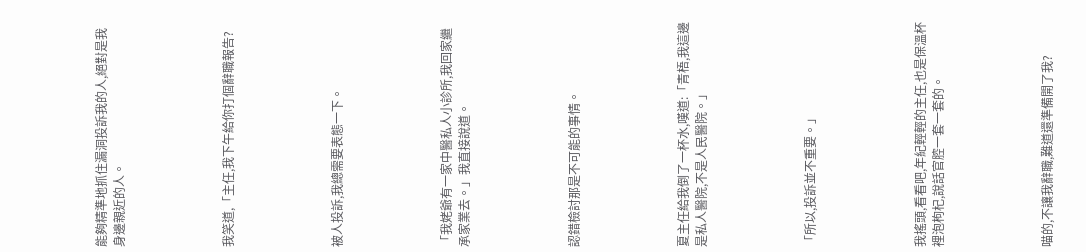能夠精準地抓住漏洞投訴我的人,絕對是我身邊親近的人。





我笑道,「主任,我下午給你打個辭職報告?





被人投訴,我總需要表態一下。





「我姥爺有一家中醫私人小診所,我回家繼承家業去。」我直接說道。





認錯檢討那是不可能的事情。





夏主任給我倒了一杯水,嘆道:「青梧,我這邊是私人醫院,不是人民醫院。」





「所以,投訴並不重要。」





我搖頭,看看吧,年紀輕輕的主任,也是保溫杯裡泡枸杞,說話官腔一套一套的。





喵的,不讓我辭職,難道還準備開了我?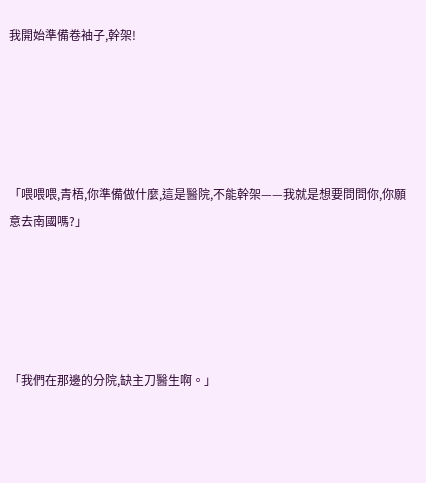我開始準備卷袖子,幹架!





「喂喂喂,青梧,你準備做什麼,這是醫院,不能幹架——我就是想要問問你,你願意去南國嗎?」





「我們在那邊的分院,缺主刀醫生啊。」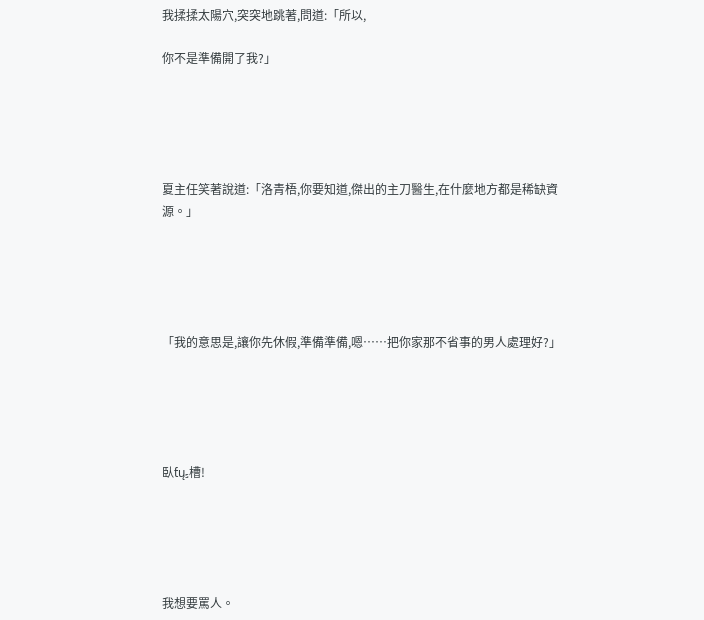我揉揉太陽穴,突突地跳著,問道:「所以,

你不是準備開了我?」





夏主任笑著說道:「洛青梧,你要知道,傑出的主刀醫生,在什麼地方都是稀缺資源。」





「我的意思是,讓你先休假,準備準備,嗯……把你家那不省事的男人處理好?」





臥ƭųₛ槽!





我想要罵人。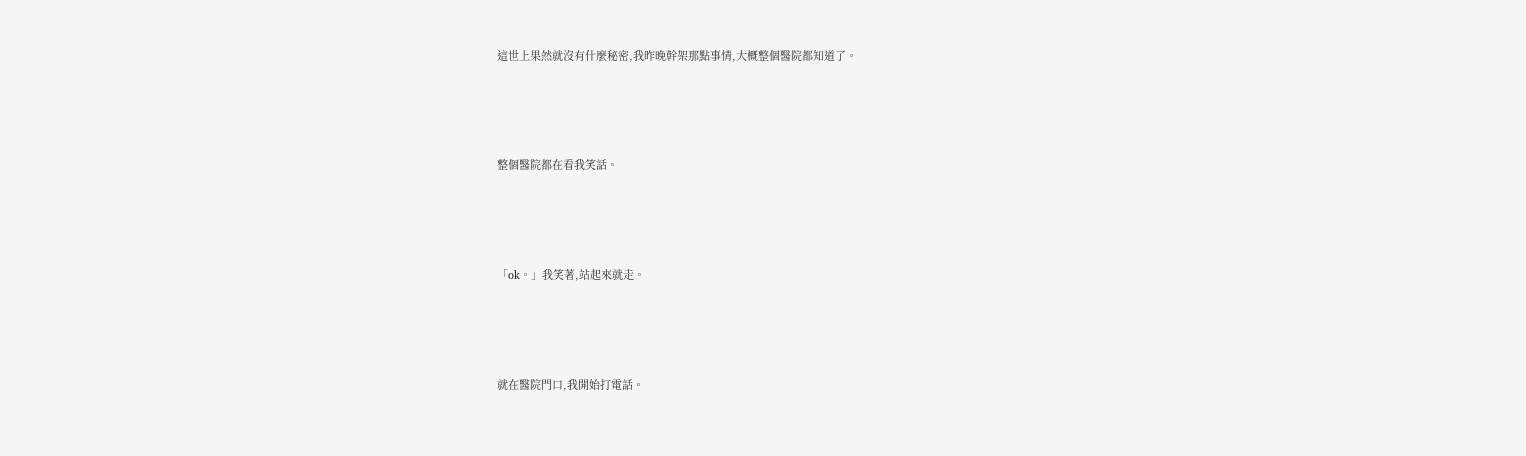這世上果然就沒有什麼秘密,我昨晚幹架那點事情,大概整個醫院都知道了。





整個醫院都在看我笑話。





「ok。」我笑著,站起來就走。





就在醫院門口,我開始打電話。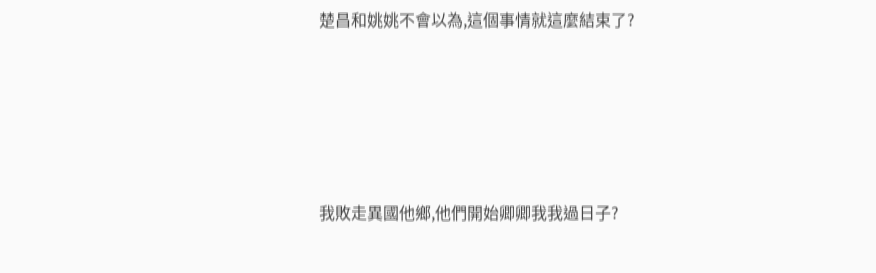楚昌和姚姚不會以為,這個事情就這麼結束了?





我敗走異國他鄉,他們開始卿卿我我過日子?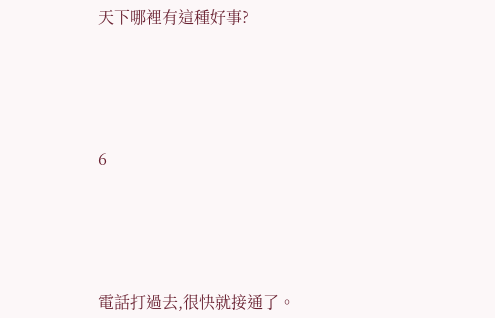天下哪裡有這種好事?





6





電話打過去,很快就接通了。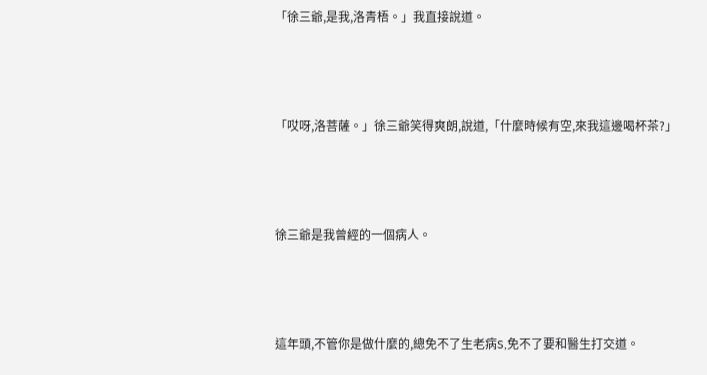「徐三爺,是我,洛青梧。」我直接說道。





「哎呀,洛菩薩。」徐三爺笑得爽朗,說道,「什麼時候有空,來我這邊喝杯茶?」





徐三爺是我曾經的一個病人。





這年頭,不管你是做什麼的,總免不了生老病S,免不了要和醫生打交道。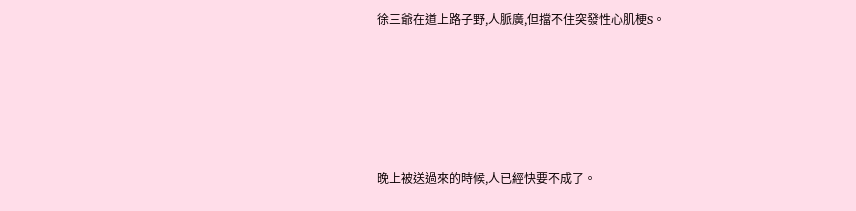徐三爺在道上路子野,人脈廣,但擋不住突發性心肌梗S。





晚上被送過來的時候,人已經快要不成了。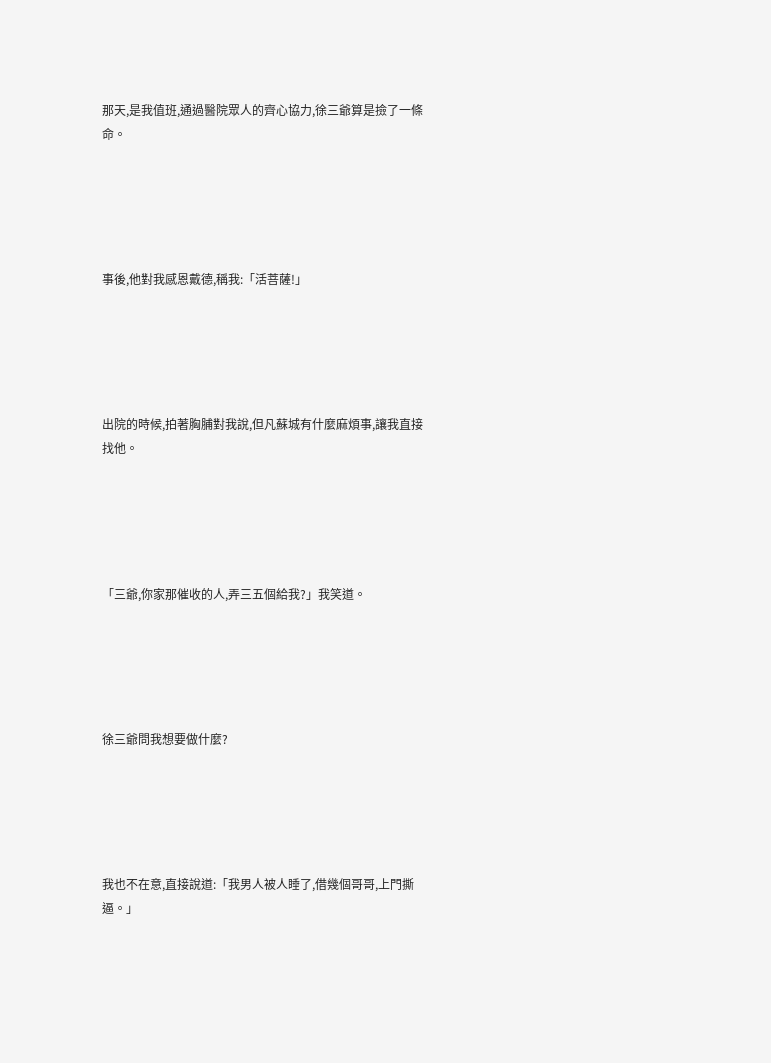那天,是我值班,通過醫院眾人的齊心協力,徐三爺算是撿了一條命。





事後,他對我感恩戴德,稱我:「活菩薩!」





出院的時候,拍著胸脯對我說,但凡蘇城有什麼麻煩事,讓我直接找他。





「三爺,你家那催收的人,弄三五個給我?」我笑道。





徐三爺問我想要做什麼?





我也不在意,直接說道:「我男人被人睡了,借幾個哥哥,上門撕逼。」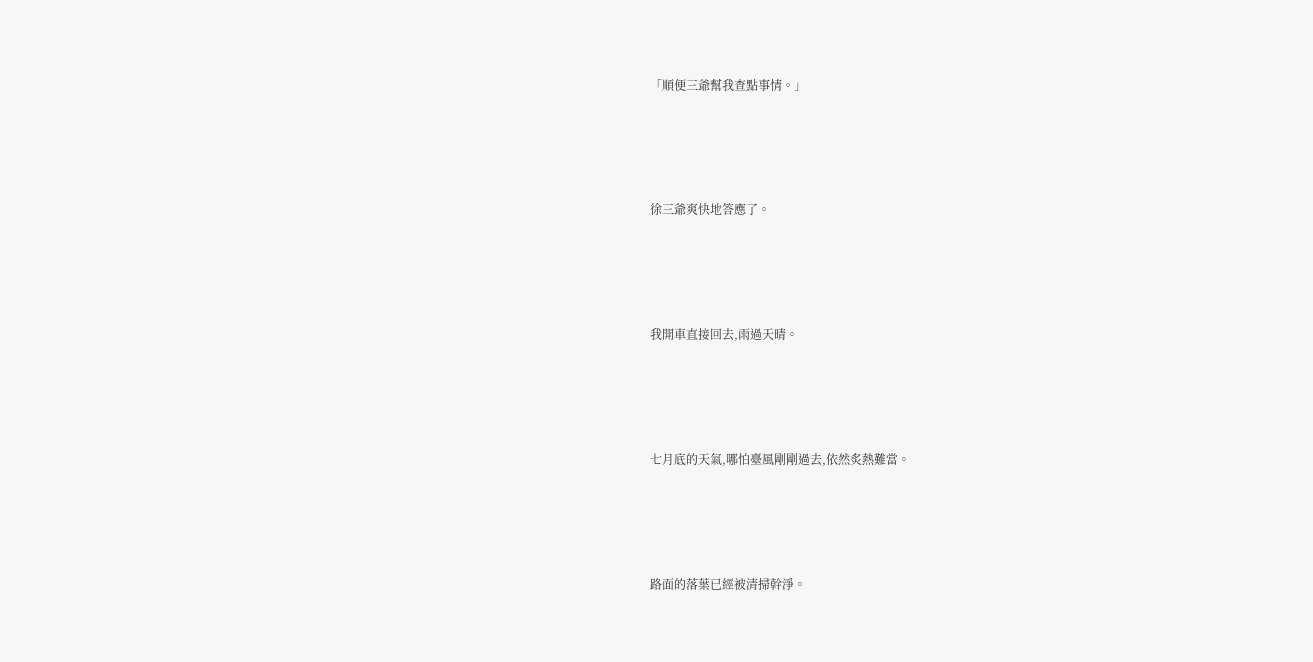「順便三爺幫我查點事情。」





徐三爺爽快地答應了。





我開車直接回去,雨過天晴。





七月底的天氣,哪怕臺風剛剛過去,依然炙熱難當。





路面的落葉已經被清掃幹淨。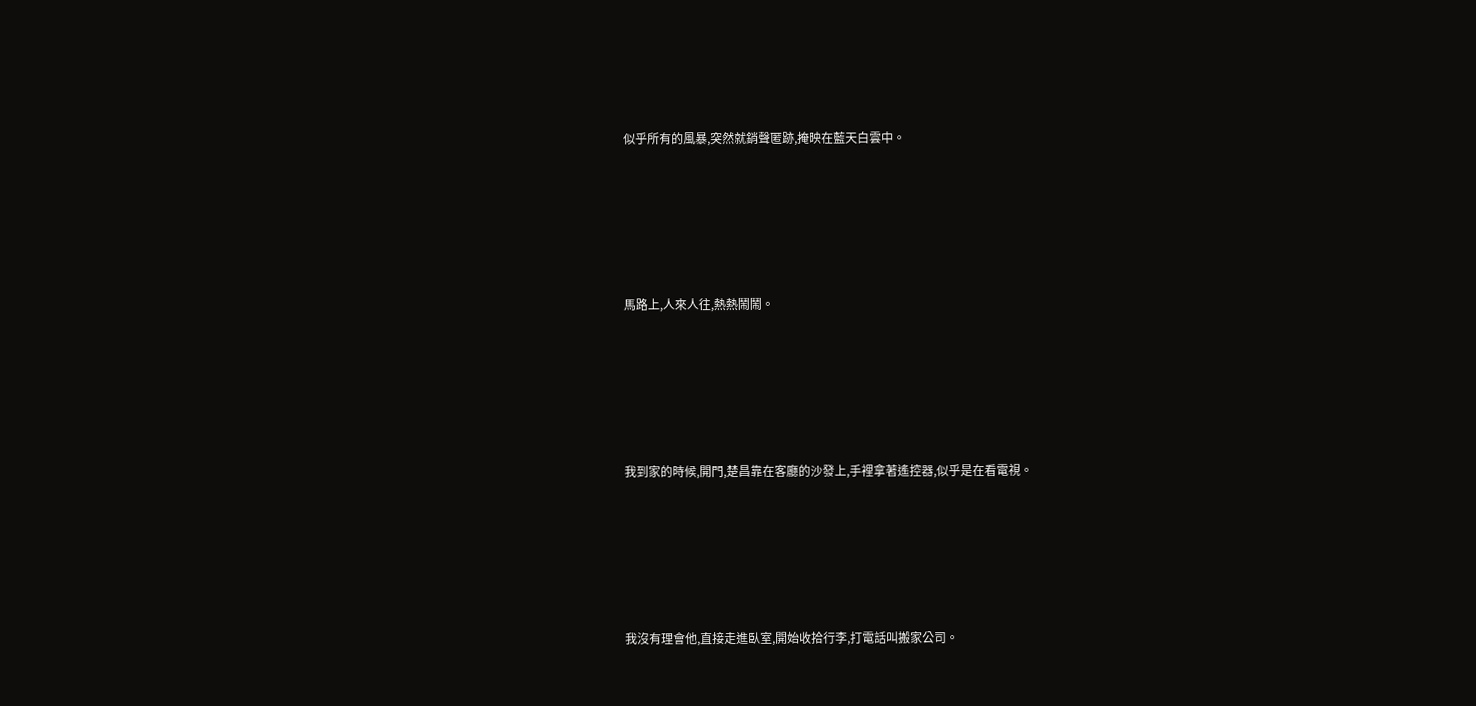似乎所有的風暴,突然就銷聲匿跡,掩映在藍天白雲中。





馬路上,人來人往,熱熱鬧鬧。





我到家的時候,開門,楚昌靠在客廳的沙發上,手裡拿著遙控器,似乎是在看電視。





我沒有理會他,直接走進臥室,開始收拾行李,打電話叫搬家公司。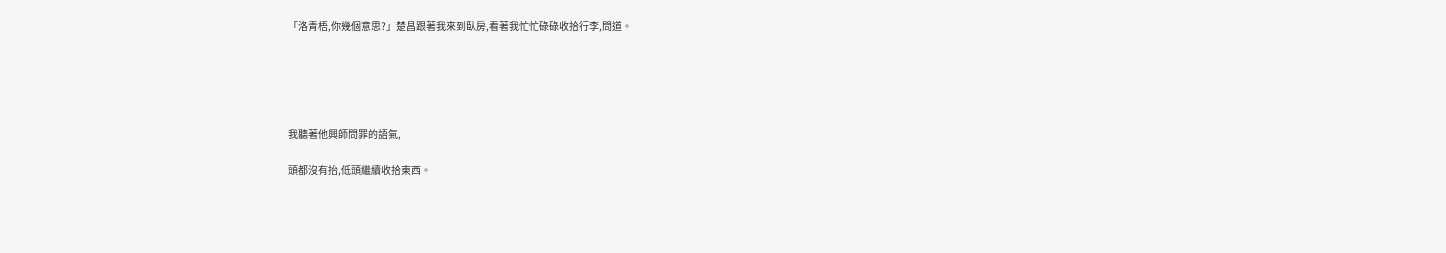「洛青梧,你幾個意思?」楚昌跟著我來到臥房,看著我忙忙碌碌收拾行李,問道。





我聽著他興師問罪的語氣,

頭都沒有抬,低頭繼續收拾東西。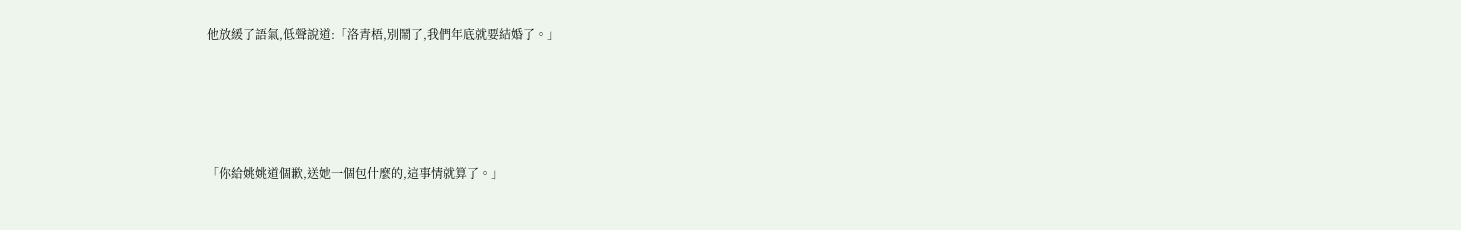他放緩了語氣,低聲說道:「洛青梧,別鬧了,我們年底就要結婚了。」





「你給姚姚道個歉,送她一個包什麼的,這事情就算了。」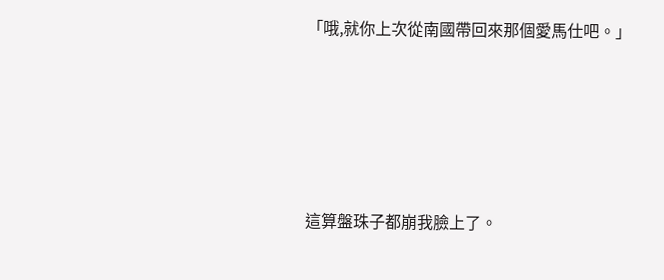「哦,就你上次從南國帶回來那個愛馬仕吧。」





這算盤珠子都崩我臉上了。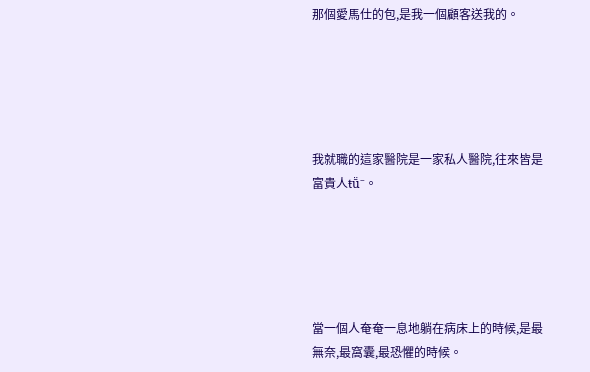那個愛馬仕的包,是我一個顧客送我的。





我就職的這家醫院是一家私人醫院,往來皆是富貴人ŧṻ⁻。





當一個人奄奄一息地躺在病床上的時候,是最無奈,最窩囊,最恐懼的時候。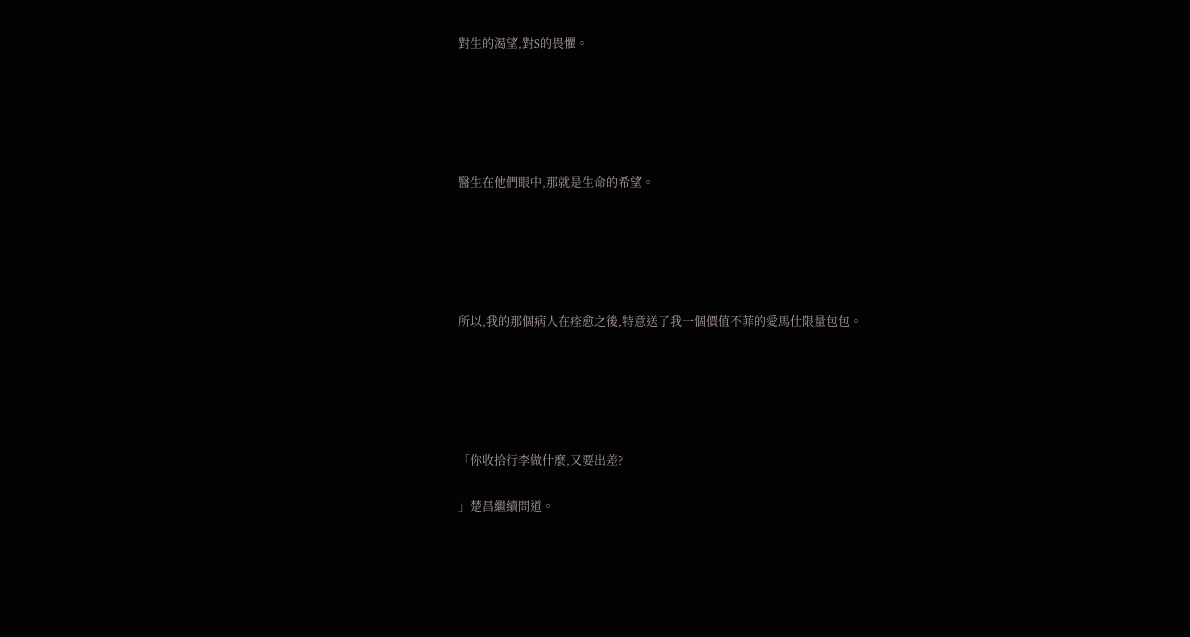對生的渴望,對S的畏懼。





醫生在他們眼中,那就是生命的希望。





所以,我的那個病人在痊愈之後,特意送了我一個價值不菲的愛馬仕限量包包。





「你收拾行李做什麼,又要出差?

」楚昌繼續問道。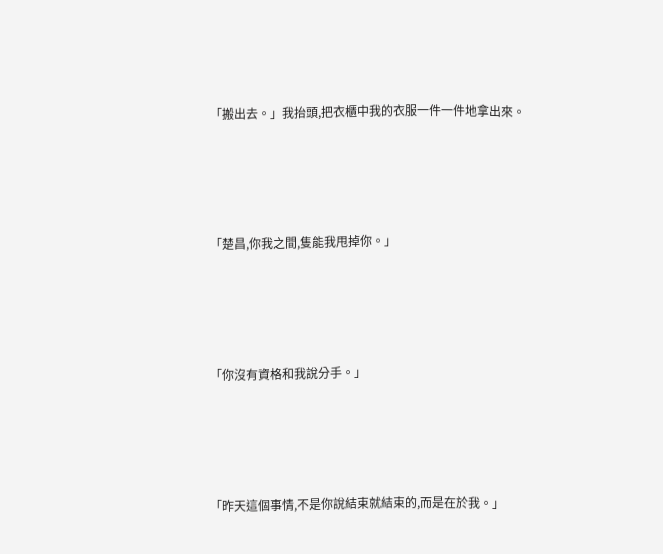「搬出去。」我抬頭,把衣櫃中我的衣服一件一件地拿出來。





「楚昌,你我之間,隻能我甩掉你。」





「你沒有資格和我說分手。」





「昨天這個事情,不是你說結束就結束的,而是在於我。」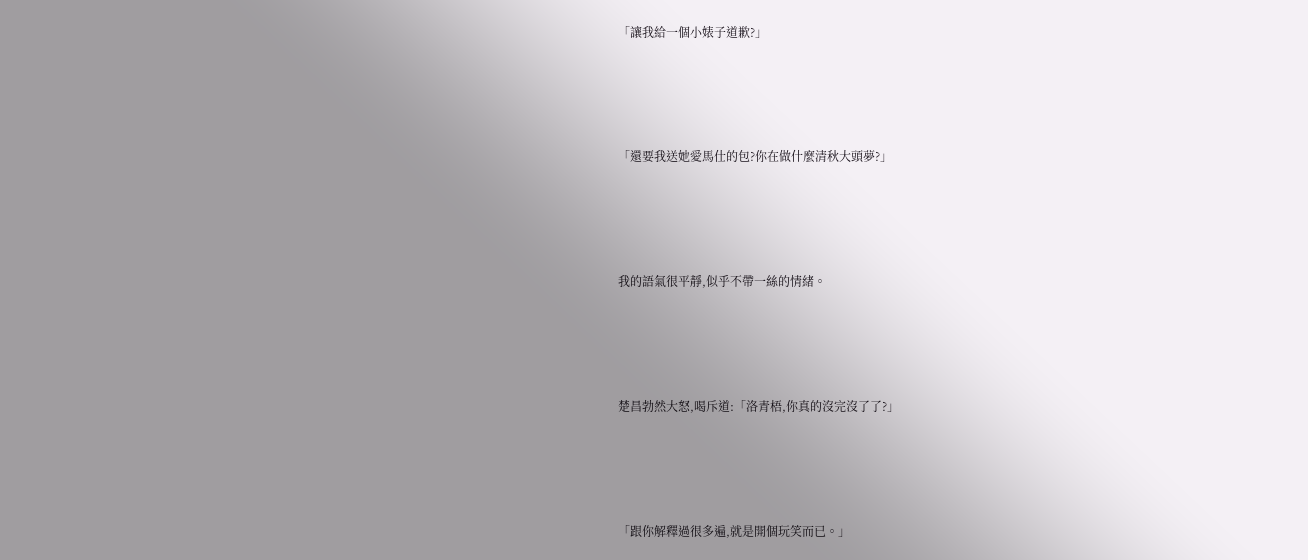「讓我給一個小婊子道歉?」





「還要我送她愛馬仕的包?你在做什麼清秋大頭夢?」





我的語氣很平靜,似乎不帶一絲的情緒。





楚昌勃然大怒,喝斥道:「洛青梧,你真的沒完沒了了?」





「跟你解釋過很多遍,就是開個玩笑而已。」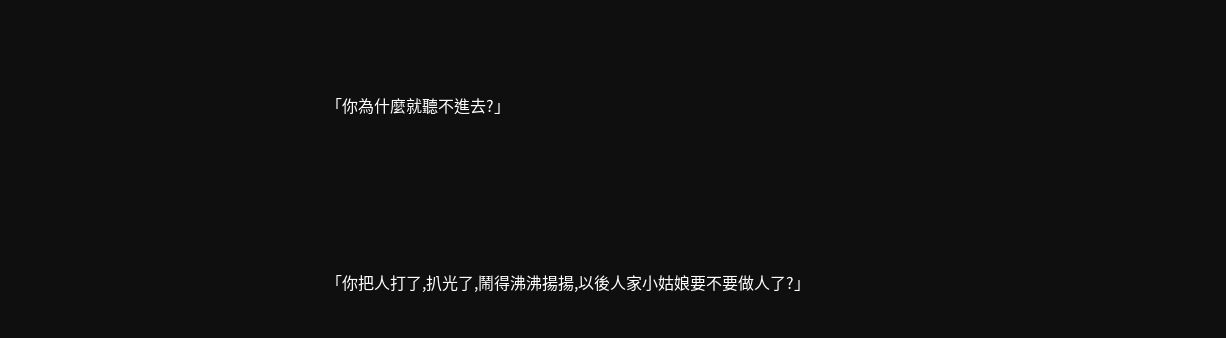「你為什麼就聽不進去?」





「你把人打了,扒光了,鬧得沸沸揚揚,以後人家小姑娘要不要做人了?」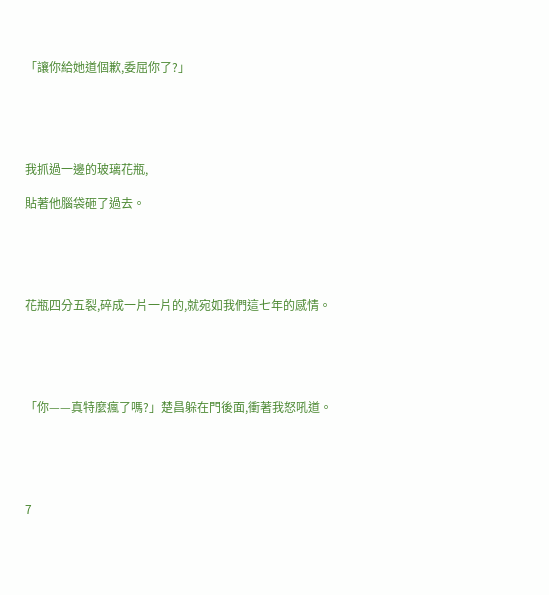「讓你給她道個歉,委屈你了?」





我抓過一邊的玻璃花瓶,

貼著他腦袋砸了過去。





花瓶四分五裂,碎成一片一片的,就宛如我們這七年的感情。





「你——真特麼瘋了嗎?」楚昌躲在門後面,衝著我怒吼道。





7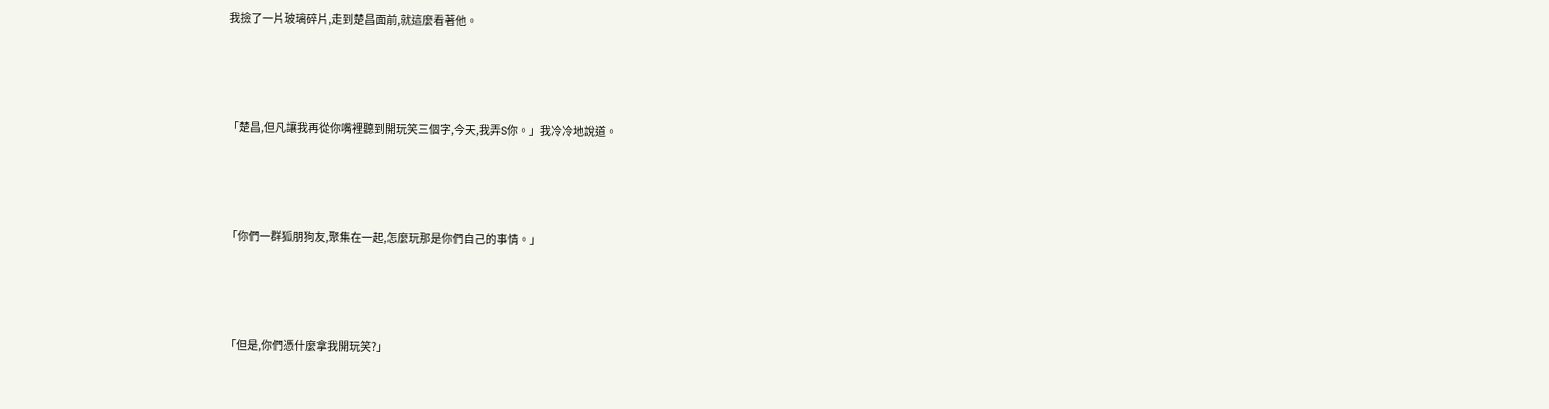我撿了一片玻璃碎片,走到楚昌面前,就這麼看著他。





「楚昌,但凡讓我再從你嘴裡聽到開玩笑三個字,今天,我弄S你。」我冷冷地說道。





「你們一群狐朋狗友,聚集在一起,怎麼玩那是你們自己的事情。」





「但是,你們憑什麼拿我開玩笑?」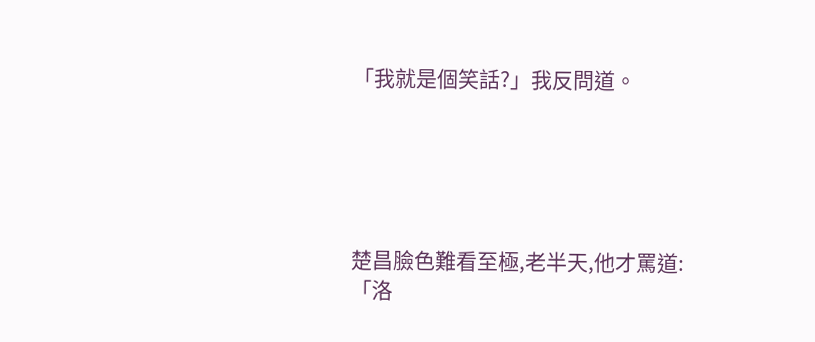「我就是個笑話?」我反問道。





楚昌臉色難看至極,老半天,他才罵道:「洛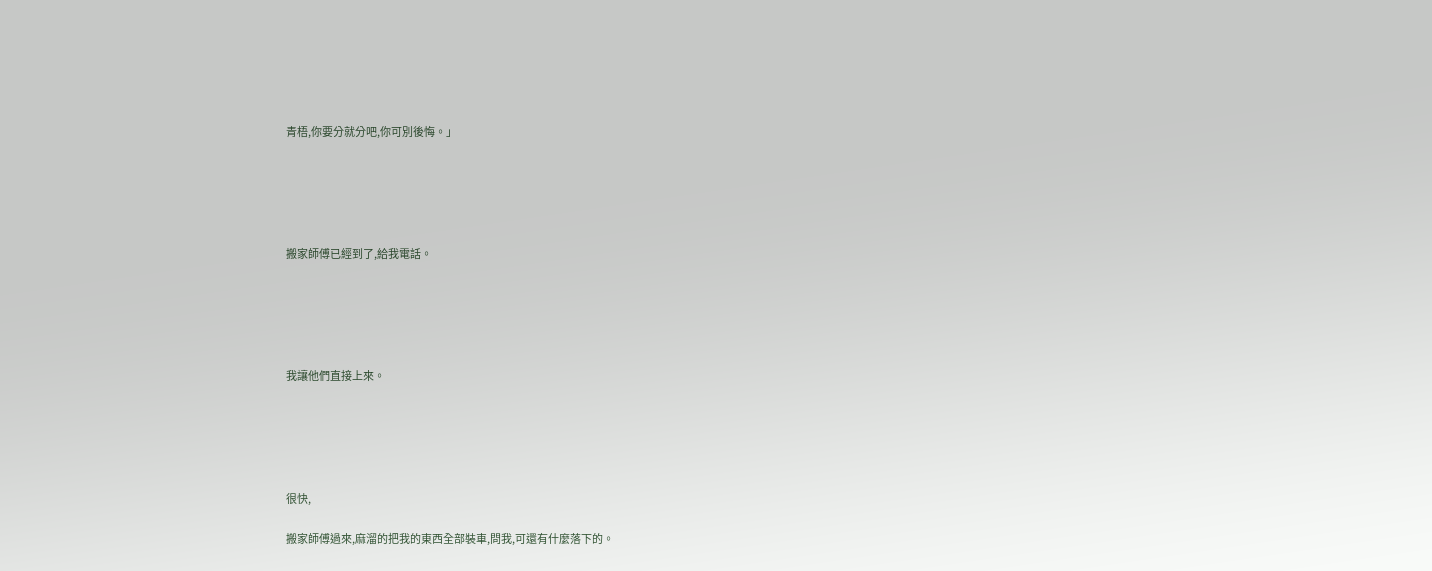青梧,你要分就分吧,你可別後悔。」





搬家師傅已經到了,給我電話。





我讓他們直接上來。





很快,

搬家師傅過來,麻溜的把我的東西全部裝車,問我,可還有什麼落下的。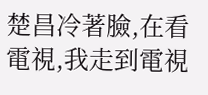楚昌冷著臉,在看電視,我走到電視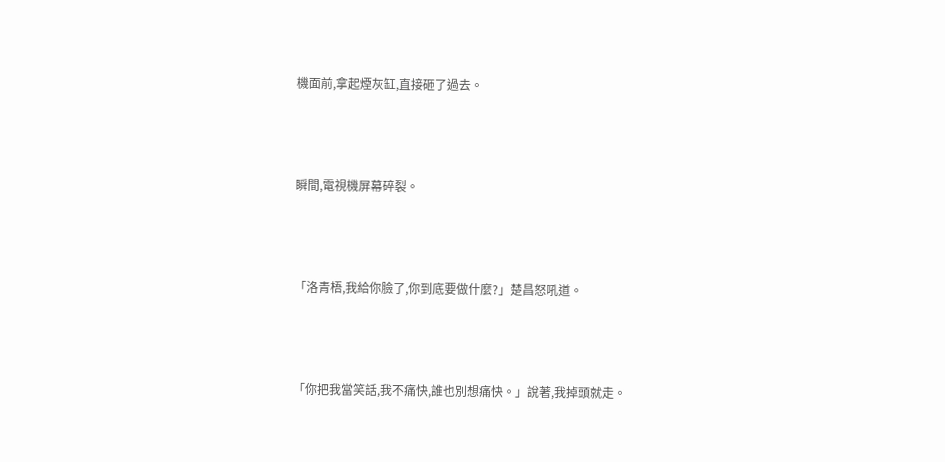機面前,拿起煙灰缸,直接砸了過去。





瞬間,電視機屏幕碎裂。





「洛青梧,我給你臉了,你到底要做什麼?」楚昌怒吼道。





「你把我當笑話,我不痛快,誰也別想痛快。」說著,我掉頭就走。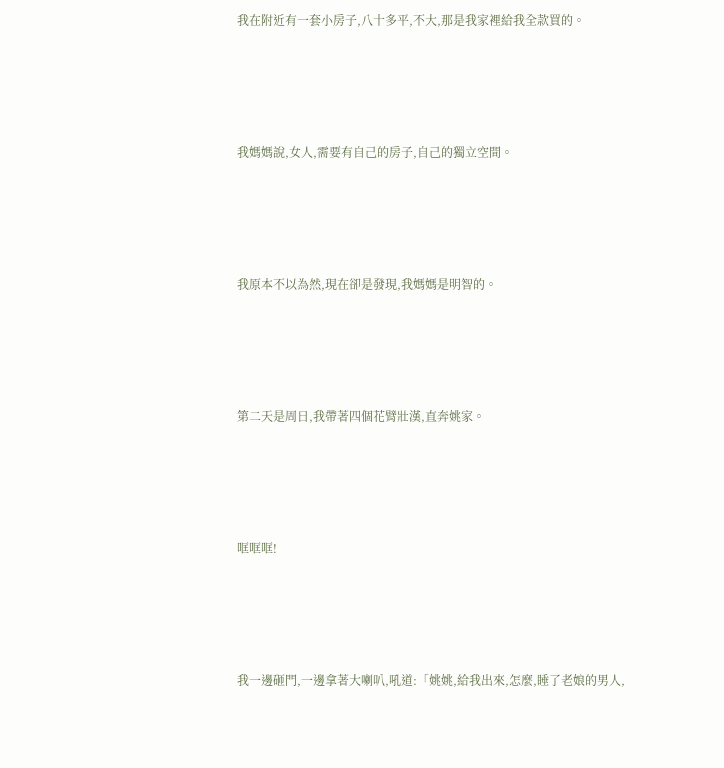我在附近有一套小房子,八十多平,不大,那是我家裡給我全款買的。





我媽媽說,女人,需要有自己的房子,自己的獨立空間。





我原本不以為然,現在卻是發現,我媽媽是明智的。





第二天是周日,我帶著四個花臂壯漢,直奔姚家。





哐哐哐!





我一邊砸門,一邊拿著大喇叭,吼道:「姚姚,給我出來,怎麼,睡了老娘的男人,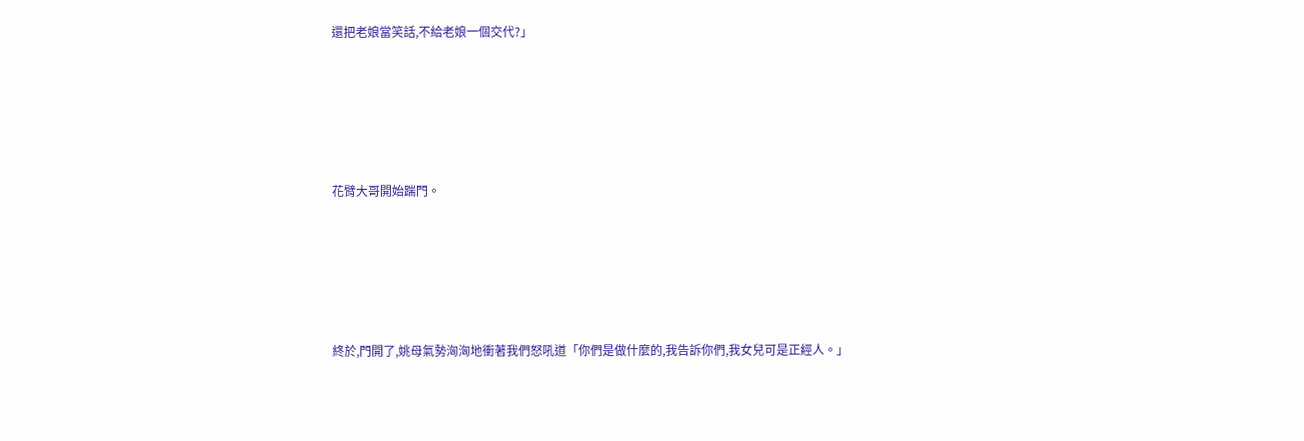還把老娘當笑話,不給老娘一個交代?」





花臂大哥開始踹門。





終於,門開了,姚母氣勢洶洶地衝著我們怒吼道「你們是做什麼的,我告訴你們,我女兒可是正經人。」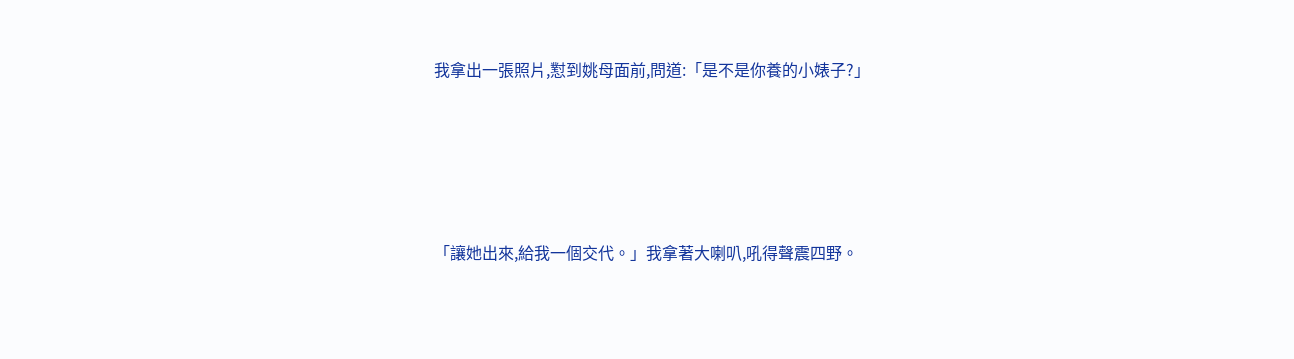我拿出一張照片,懟到姚母面前,問道:「是不是你養的小婊子?」





「讓她出來,給我一個交代。」我拿著大喇叭,吼得聲震四野。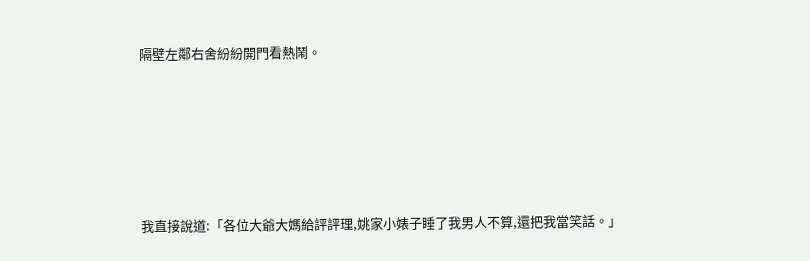隔壁左鄰右舍紛紛開門看熱鬧。





我直接說道:「各位大爺大媽給評評理,姚家小婊子睡了我男人不算,還把我當笑話。」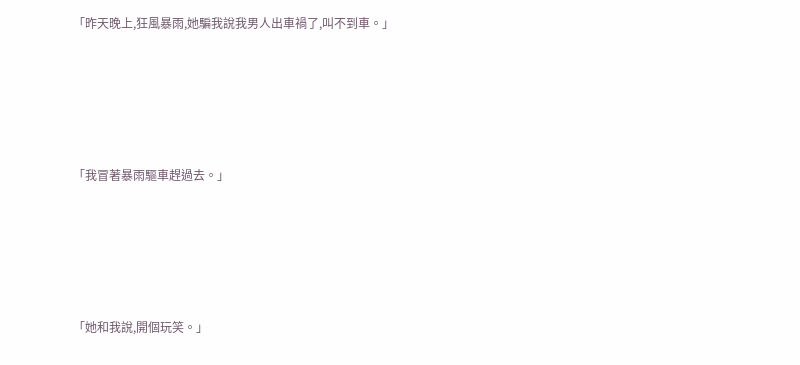「昨天晚上,狂風暴雨,她騙我說我男人出車禍了,叫不到車。」





「我冒著暴雨驅車趕過去。」





「她和我說,開個玩笑。」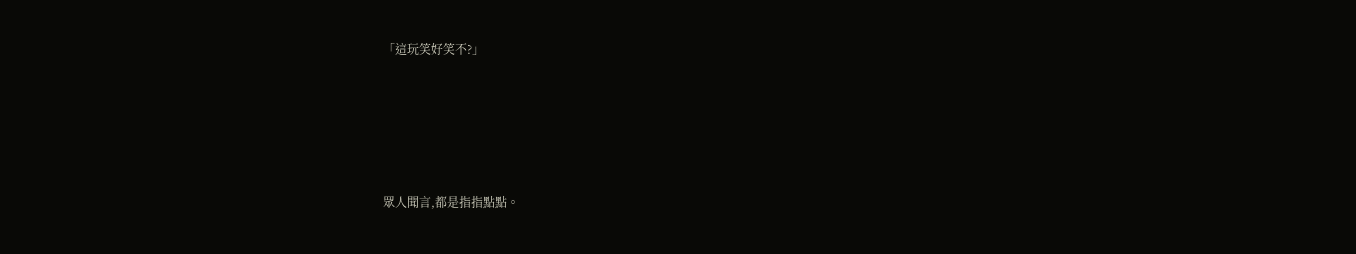「這玩笑好笑不?」





眾人聞言,都是指指點點。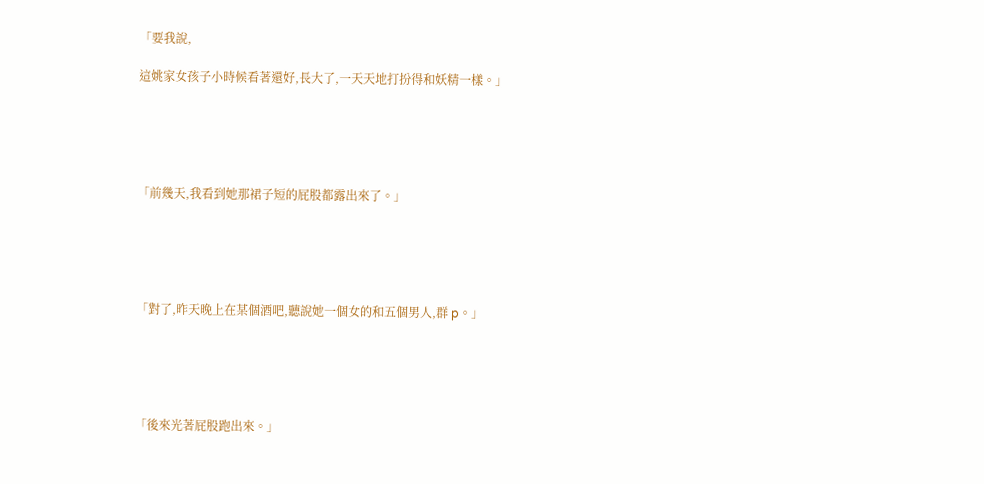「要我說,

這姚家女孩子小時候看著還好,長大了,一天天地打扮得和妖精一樣。」





「前幾天,我看到她那裙子短的屁股都露出來了。」





「對了,昨天晚上在某個酒吧,聽說她一個女的和五個男人,群 p。」





「後來光著屁股跑出來。」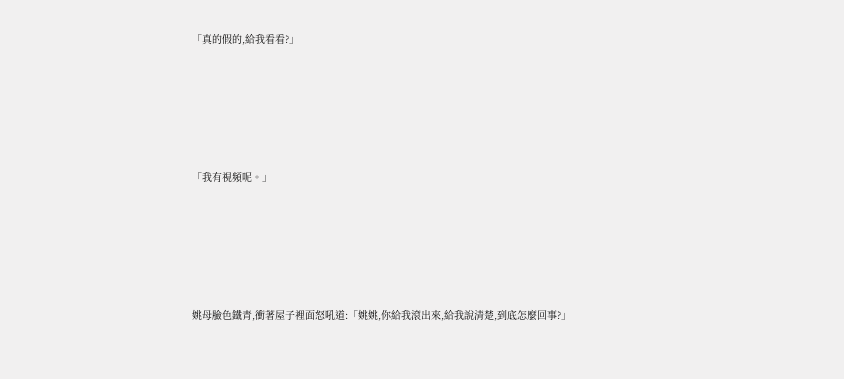「真的假的,給我看看?」





「我有視頻呢。」





姚母臉色鐵青,衝著屋子裡面怒吼道:「姚姚,你給我滾出來,給我說清楚,到底怎麼回事?」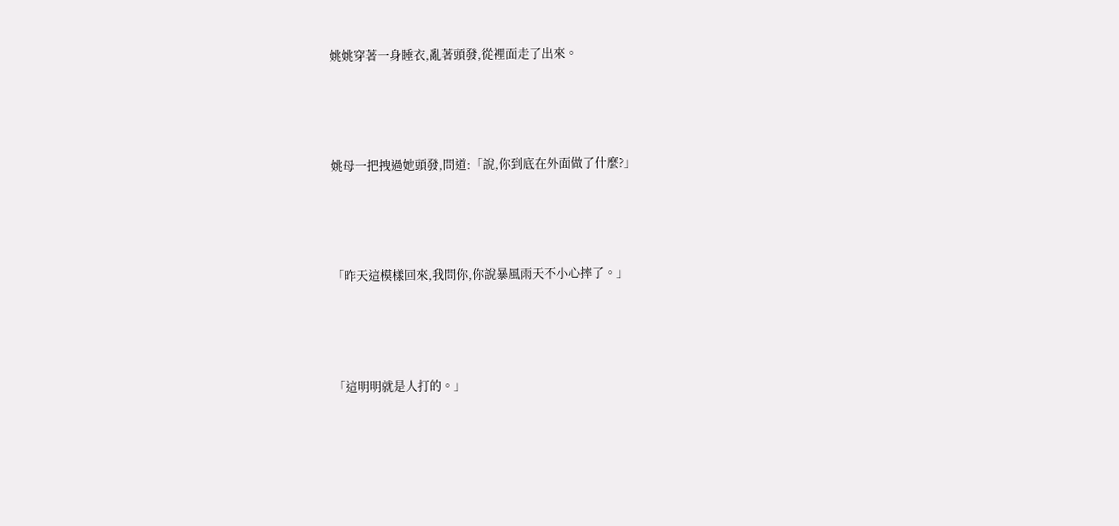姚姚穿著一身睡衣,亂著頭發,從裡面走了出來。





姚母一把拽過她頭發,問道:「說,你到底在外面做了什麼?」





「昨天這模樣回來,我問你,你說暴風雨天不小心摔了。」





「這明明就是人打的。」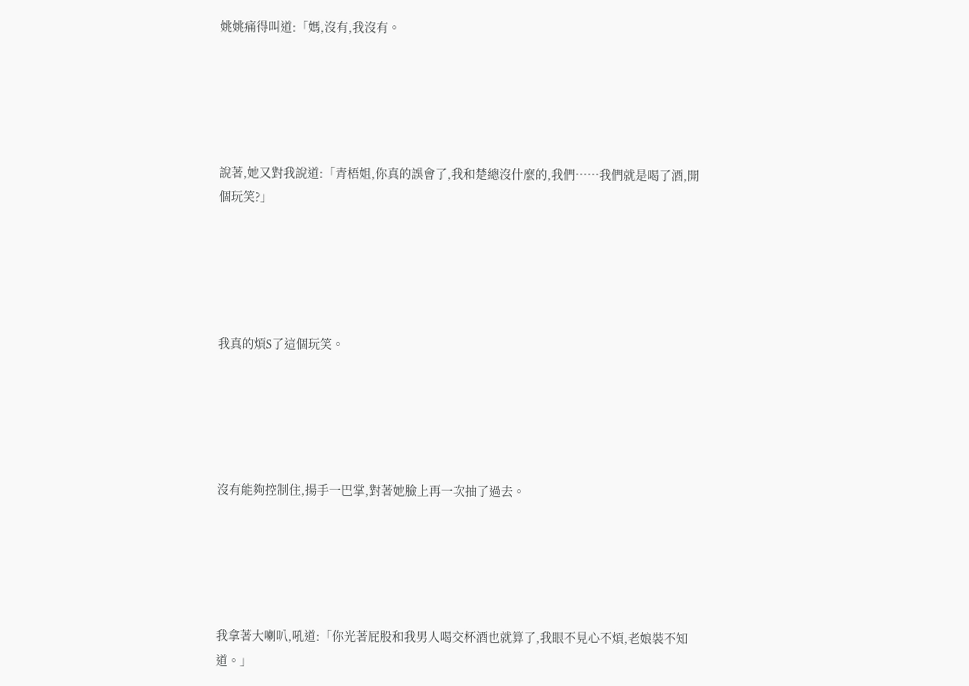姚姚痛得叫道:「媽,沒有,我沒有。





說著,她又對我說道:「青梧姐,你真的誤會了,我和楚總沒什麼的,我們……我們就是喝了酒,開個玩笑?」





我真的煩S了這個玩笑。





沒有能夠控制住,揚手一巴掌,對著她臉上再一次抽了過去。





我拿著大喇叭,吼道:「你光著屁股和我男人喝交杯酒也就算了,我眼不見心不煩,老娘裝不知道。」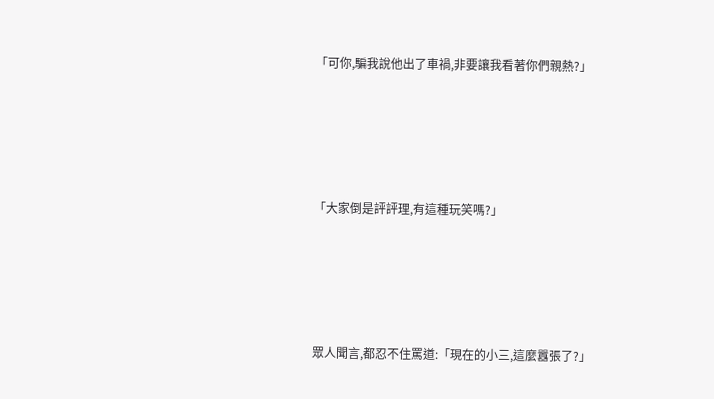「可你,騙我說他出了車禍,非要讓我看著你們親熱?」





「大家倒是評評理,有這種玩笑嗎?」





眾人聞言,都忍不住罵道:「現在的小三,這麼囂張了?」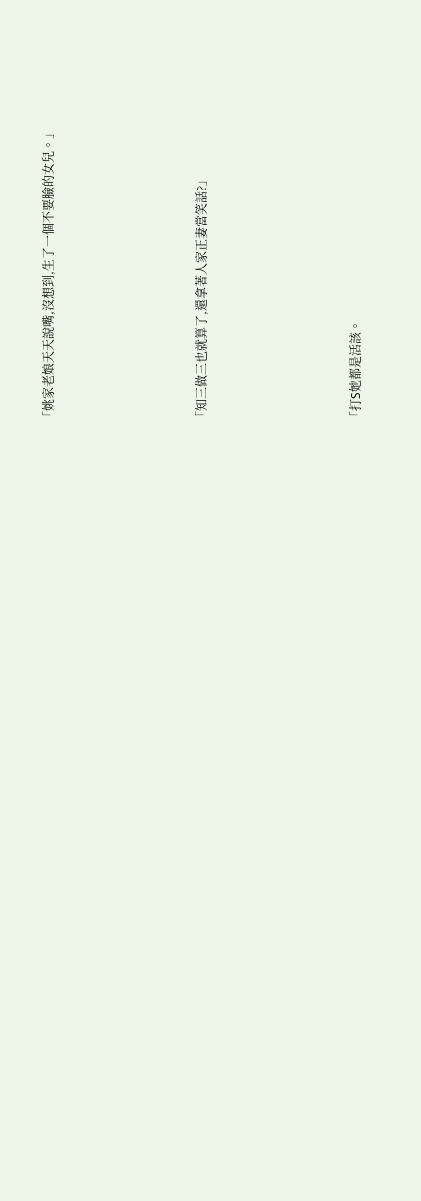「姚家老娘天天說嘴,沒想到,生了一個不要臉的女兒。」





「知三做三也就算了,還拿著人家正妻當笑話?」





「打S她都是活該。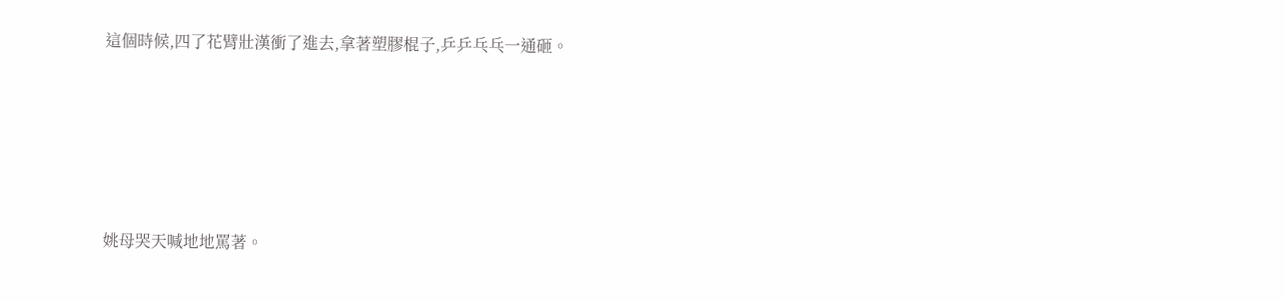這個時候,四了花臂壯漢衝了進去,拿著塑膠棍子,乒乒乓乓一通砸。





姚母哭天喊地地罵著。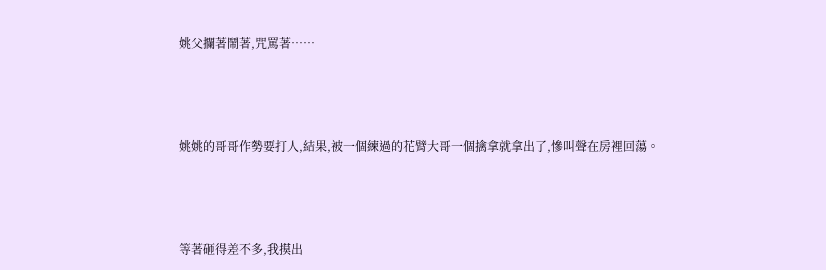姚父攔著鬧著,咒罵著……





姚姚的哥哥作勢要打人,結果,被一個練過的花臂大哥一個擒拿就拿出了,慘叫聲在房裡回蕩。





等著砸得差不多,我摸出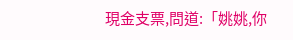現金支票,問道:「姚姚,你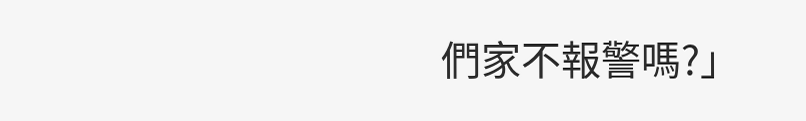們家不報警嗎?」